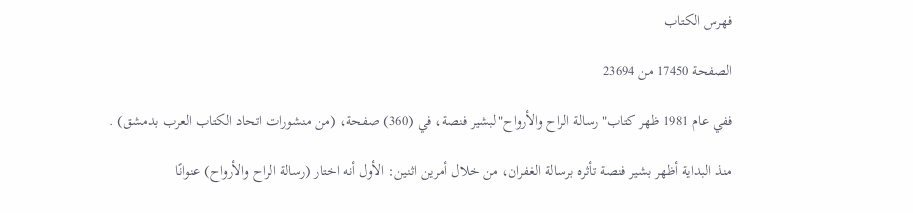فهرس الكتاب

الصفحة 17450 من 23694

ففي عام 1981 ظهر كتاب"رسالة الراح والأرواح"لبشير فنصة، في (360) صفحة، (من منشورات اتحاد الكتاب العرب بدمشق) .

منذ البداية أظهر بشير فنصة تأثره برسالة الغفران، من خلال أمرين اثنين: الأول أنه اختار (رسالة الراح والأرواح) عنوانًا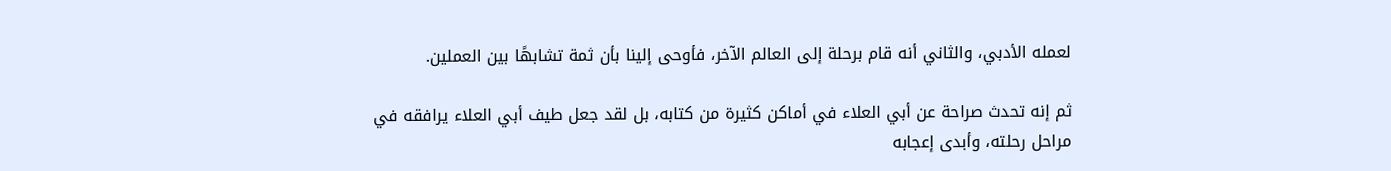لعمله الأدبي، والثاني أنه قام برحلة إلى العالم الآخر، فأوحى إلينا بأن ثمة تشابهًا بين العملين.

ثم إنه تحدث صراحة عن أبي العلاء في أماكن كثيرة من كتابه، بل لقد جعل طيف أبي العلاء يرافقه في مراحل رحلته، وأبدى إعجابه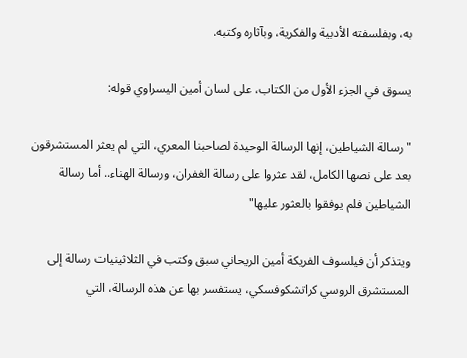به، وبفلسفته الأدبية والفكرية، وبآثاره وكتبه.

يسوق في الجزء الأول من الكتاب، على لسان أمين اليسراوي قوله:

"رسالة الشياطين، إنها الرسالة الوحيدة لصاحبنا المعري، التي لم يعثر المستشرقون بعد على نصها الكامل، لقد عثروا على رسالة الغفران، ورسالة الهناء.. أما رسالة الشياطين فلم يوفقوا بالعثور عليها"

ويتذكر أن فيلسوف الفريكة أمين الريحاني سبق وكتب في الثلاثينيات رسالة إلى المستشرق الروسي كراتشكوفسكي، يستفسر بها عن هذه الرسالة، التي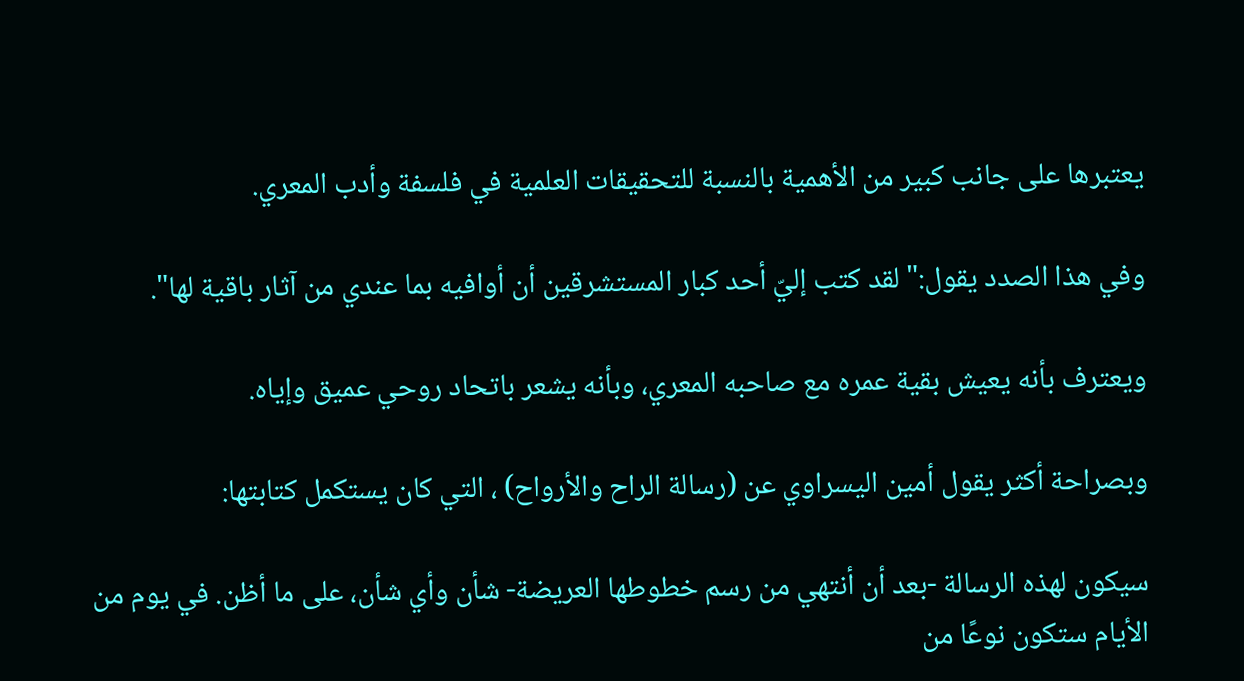يعتبرها على جانب كبير من الأهمية بالنسبة للتحقيقات العلمية في فلسفة وأدب المعري.

وفي هذا الصدد يقول:"لقد كتب إليّ أحد كبار المستشرقين أن أوافيه بما عندي من آثار باقية لها".

ويعترف بأنه يعيش بقية عمره مع صاحبه المعري، وبأنه يشعر باتحاد روحي عميق وإياه.

وبصراحة أكثر يقول أمين اليسراوي عن (رسالة الراح والأرواح) ، التي كان يستكمل كتابتها:

سيكون لهذه الرسالة -بعد أن أنتهي من رسم خطوطها العريضة- شأن وأي شأن، على ما أظن. في يوم من الأيام ستكون نوعًا من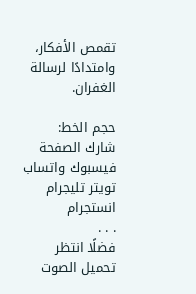تقمص الأفكار، وامتدادًا لرسالة الغفران.

حجم الخط:
شارك الصفحة
فيسبوك واتساب تويتر تليجرام انستجرام
. . .
فضلًا انتظر تحميل الصوت